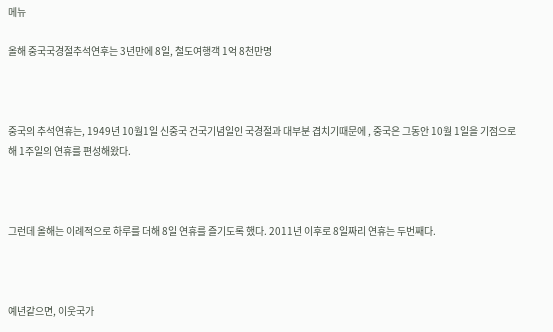메뉴

올해 중국국경절추석연후는 3년만에 8일, 철도여행객 1억 8천만명



중국의 추석연휴는, 1949년 10월1일 신중국 건국기념일인 국경절과 대부분 겹치기때문에 , 중국은 그동안 10월 1일을 기점으로 해 1주일의 연휴를 편성해왔다.



그런데 올해는 이례적으로 하루를 더해 8일 연휴를 즐기도록 했다. 2011년 이후로 8일짜리 연휴는 두번째다.



예년같으면, 이웃국가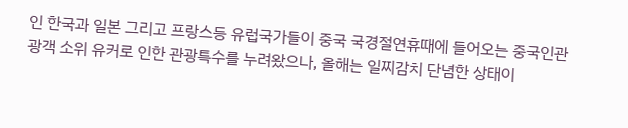인 한국과 일본 그리고 프랑스등 유럽국가들이 중국 국경절연휴때에 들어오는 중국인관광객 소위 유커로 인한 관광특수를 누려왔으나, 올해는 일찌감치 단념한 상태이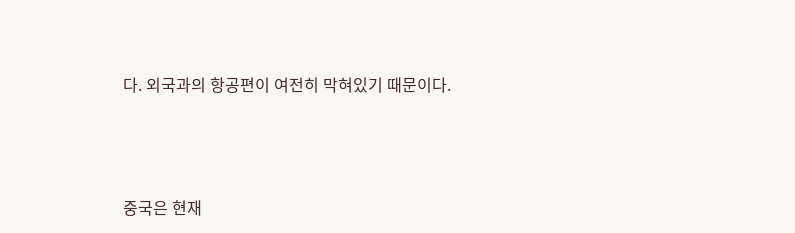다. 외국과의 항공편이 여전히 막혀있기 때문이다.



중국은 현재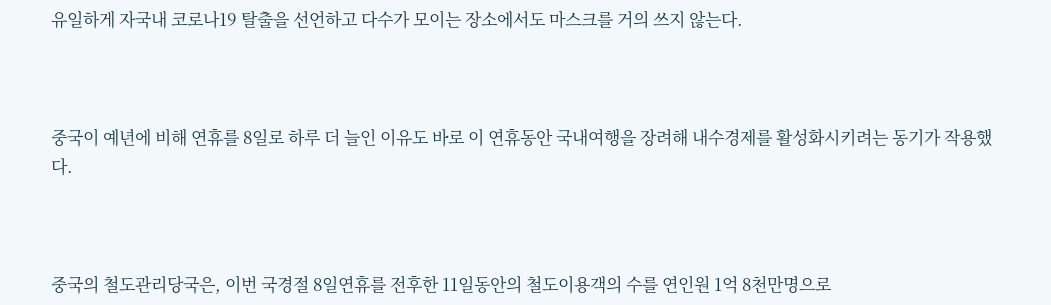유일하게 자국내 코로나19 탈출을 선언하고 다수가 모이는 장소에서도 마스크를 거의 쓰지 않는다.



중국이 예년에 비해 연휴를 8일로 하루 더 늘인 이유도 바로 이 연휴동안 국내여행을 장려해 내수경제를 활성화시키려는 동기가 작용했다.



중국의 철도관리당국은, 이번 국경절 8일연휴를 전후한 11일동안의 철도이용객의 수를 연인원 1억 8천만명으로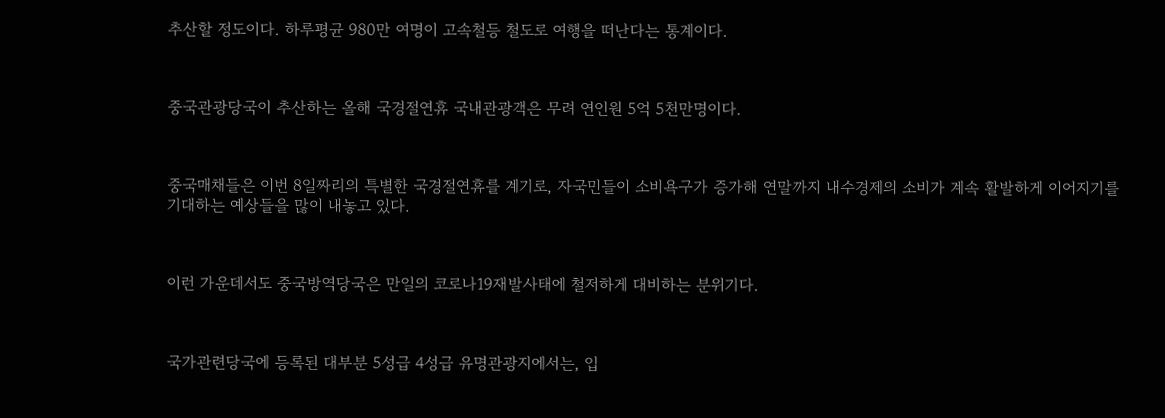추산할 정도이다. 하루평균 980만 여명이 고속철등 철도로 여행을 떠난다는 통계이다.



중국관광당국이 추산하는 올해 국경절연휴 국내관광객은 무려 연인원 5억 5천만명이다.



중국매채들은 이번 8일짜리의 특별한 국경절연휴를 계기로, 자국민들이 소비욕구가 증가해 연말까지 내수경제의 소비가 계속 활발하게 이어지기를 기대하는 예상들을 많이 내놓고 있다.



이런 가운데서도 중국방역당국은 만일의 코로나19재발사태에 철저하게 대비하는 분위기다.



국가관련당국에 등록된 대부분 5성급 4성급 유명관광지에서는, 입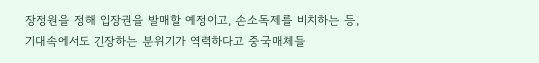장정원을 정해 입장권을 발매할 예정이고, 손소독제를 비치하는 등, 기대속에서도 긴장하는 분위기가 역력하다고 중국매체들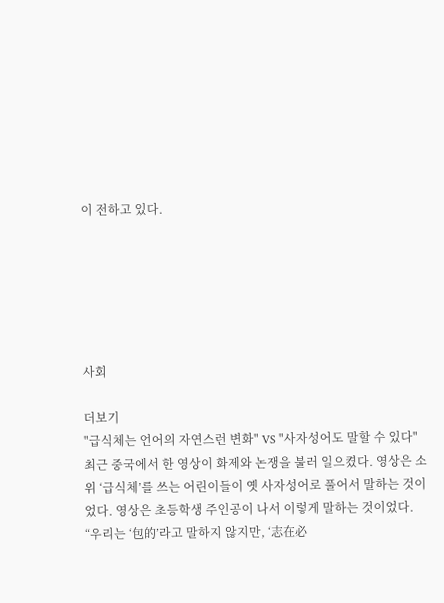이 전하고 있다.






사회

더보기
"급식체는 언어의 자연스런 변화" VS "사자성어도 말할 수 있다"
최근 중국에서 한 영상이 화제와 논쟁을 불러 일으켰다. 영상은 소위 ‘급식체’를 쓰는 어린이들이 옛 사자성어로 풀어서 말하는 것이었다. 영상은 초등학생 주인공이 나서 이렇게 말하는 것이었다. “우리는 ‘包的’라고 말하지 않지만, ‘志在必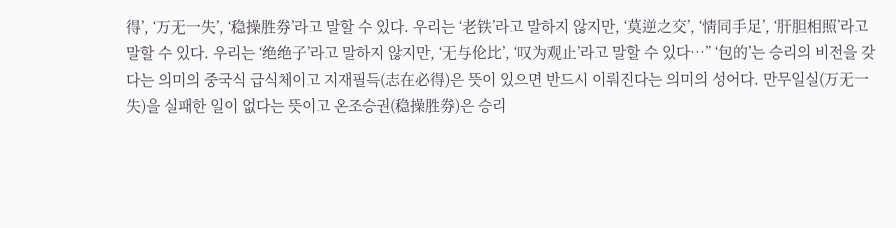得’, ‘万无一失’, ‘稳操胜券’라고 말할 수 있다. 우리는 ‘老铁’라고 말하지 않지만, ‘莫逆之交’, ‘情同手足’, ‘肝胆相照’라고 말할 수 있다. 우리는 ‘绝绝子’라고 말하지 않지만, ‘无与伦比’, ‘叹为观止’라고 말할 수 있다…” ‘包的’는 승리의 비전을 갖다는 의미의 중국식 급식체이고 지재필득(志在必得)은 뜻이 있으면 반드시 이뤄진다는 의미의 성어다. 만무일실(万无一失)을 실패한 일이 없다는 뜻이고 온조승권(稳操胜券)은 승리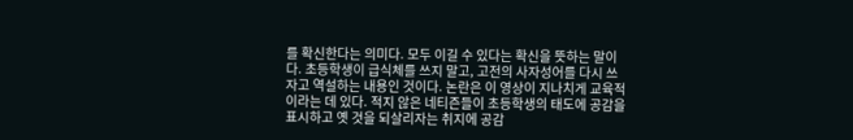를 확신한다는 의미다. 모두 이길 수 있다는 확신을 뜻하는 말이다. 초등학생이 급식체를 쓰지 말고, 고전의 사자성어를 다시 쓰자고 역설하는 내용인 것이다. 논란은 이 영상이 지나치게 교육적이라는 데 있다. 적지 않은 네티즌들이 초등학생의 태도에 공감을 표시하고 옛 것을 되살리자는 취지에 공감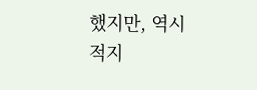했지만, 역시 적지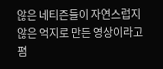않은 네티즌들이 자연스럽지 않은 억지로 만든 영상이라고 폄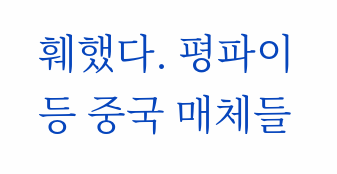훼했다. 평파이 등 중국 매체들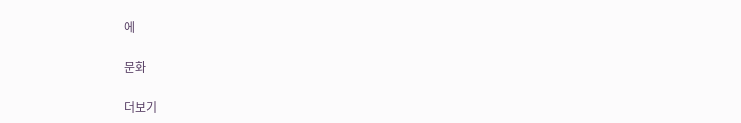에

문화

더보기